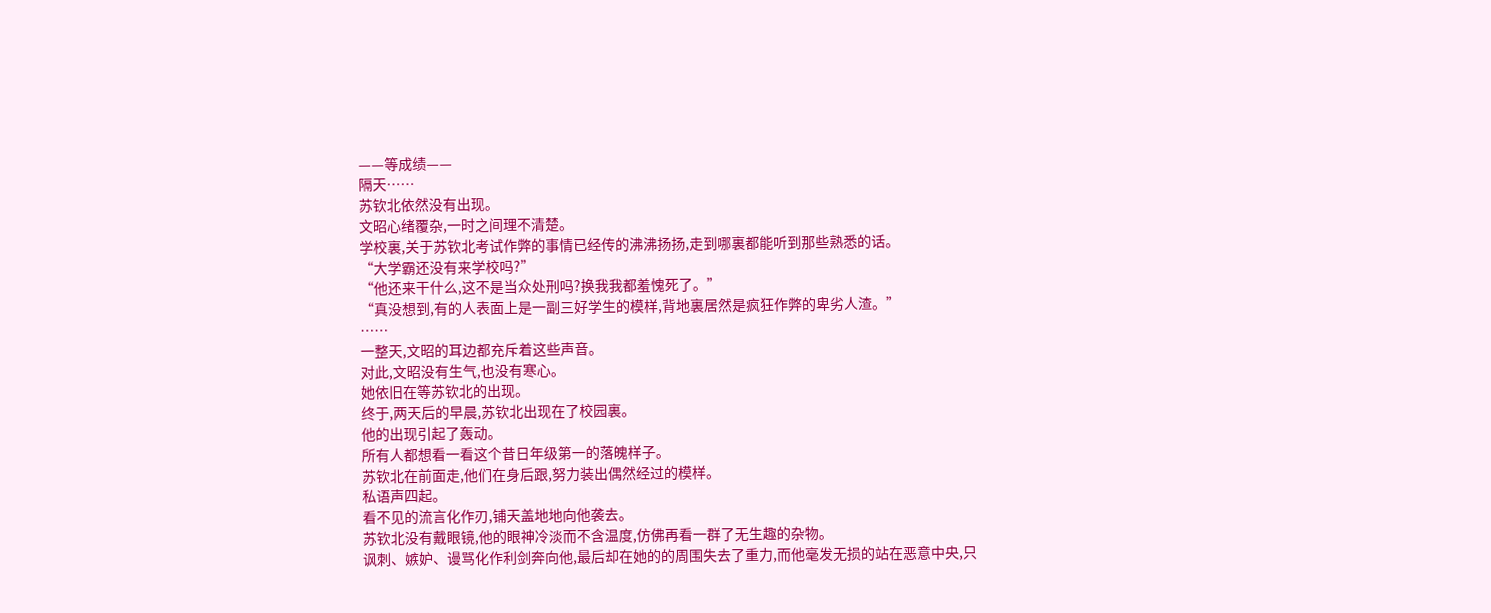——等成绩——
隔天……
苏钦北依然没有出现。
文昭心绪覆杂,一时之间理不清楚。
学校裏,关于苏钦北考试作弊的事情已经传的沸沸扬扬,走到哪裏都能听到那些熟悉的话。
“大学霸还没有来学校吗?”
“他还来干什么,这不是当众处刑吗?换我我都羞愧死了。”
“真没想到,有的人表面上是一副三好学生的模样,背地裏居然是疯狂作弊的卑劣人渣。”
……
一整天,文昭的耳边都充斥着这些声音。
对此,文昭没有生气,也没有寒心。
她依旧在等苏钦北的出现。
终于,两天后的早晨,苏钦北出现在了校园裏。
他的出现引起了轰动。
所有人都想看一看这个昔日年级第一的落魄样子。
苏钦北在前面走,他们在身后跟,努力装出偶然经过的模样。
私语声四起。
看不见的流言化作刃,铺天盖地地向他袭去。
苏钦北没有戴眼镜,他的眼神冷淡而不含温度,仿佛再看一群了无生趣的杂物。
讽刺、嫉妒、谩骂化作利剑奔向他,最后却在她的的周围失去了重力,而他毫发无损的站在恶意中央,只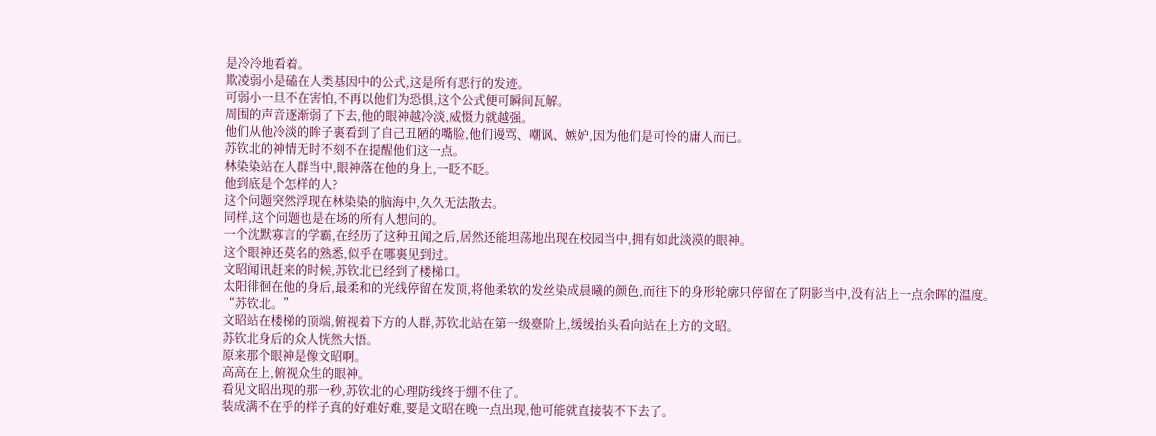是冷冷地看着。
欺凌弱小是磕在人类基因中的公式,这是所有恶行的发迹。
可弱小一旦不在害怕,不再以他们为恐惧,这个公式便可瞬间瓦解。
周围的声音逐渐弱了下去,他的眼神越冷淡,威慑力就越强。
他们从他冷淡的眸子裏看到了自己丑陋的嘴脸,他们谩骂、嘲讽、嫉妒,因为他们是可怜的庸人而已。
苏钦北的神情无时不刻不在提醒他们这一点。
林染染站在人群当中,眼神落在他的身上,一眨不眨。
他到底是个怎样的人?
这个问题突然浮现在林染染的脑海中,久久无法散去。
同样,这个问题也是在场的所有人想问的。
一个沈默寡言的学霸,在经历了这种丑闻之后,居然还能坦荡地出现在校园当中,拥有如此淡漠的眼神。
这个眼神还莫名的熟悉,似乎在哪裏见到过。
文昭闻讯赶来的时候,苏钦北已经到了楼梯口。
太阳徘徊在他的身后,最柔和的光线停留在发顶,将他柔软的发丝染成晨曦的颜色,而往下的身形轮廓只停留在了阴影当中,没有沾上一点余晖的温度。
“苏钦北。”
文昭站在楼梯的顶端,俯视着下方的人群,苏钦北站在第一级臺阶上,缓缓抬头看向站在上方的文昭。
苏钦北身后的众人恍然大悟。
原来那个眼神是像文昭啊。
高高在上,俯视众生的眼神。
看见文昭出现的那一秒,苏钦北的心理防线终于绷不住了。
装成满不在乎的样子真的好难好难,要是文昭在晚一点出现,他可能就直接装不下去了。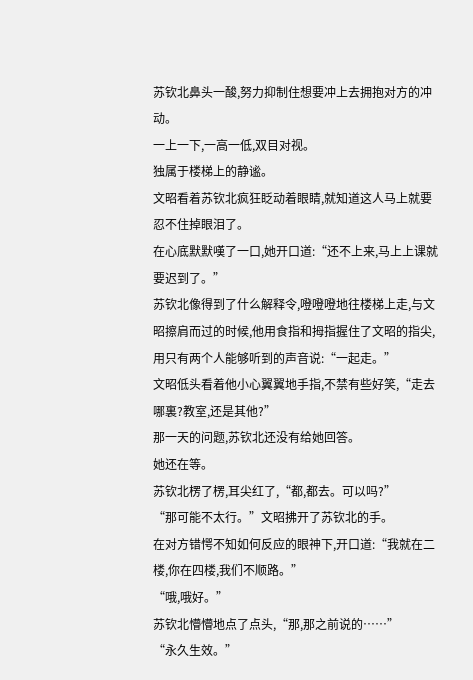苏钦北鼻头一酸,努力抑制住想要冲上去拥抱对方的冲动。
一上一下,一高一低,双目对视。
独属于楼梯上的静谧。
文昭看着苏钦北疯狂眨动着眼睛,就知道这人马上就要忍不住掉眼泪了。
在心底默默嘆了一口,她开口道:“还不上来,马上上课就要迟到了。”
苏钦北像得到了什么解释令,噔噔噔地往楼梯上走,与文昭擦肩而过的时候,他用食指和拇指握住了文昭的指尖,用只有两个人能够听到的声音说:“一起走。”
文昭低头看着他小心翼翼地手指,不禁有些好笑,“走去哪裏?教室,还是其他?”
那一天的问题,苏钦北还没有给她回答。
她还在等。
苏钦北楞了楞,耳尖红了,“都,都去。可以吗?”
“那可能不太行。”文昭拂开了苏钦北的手。
在对方错愕不知如何反应的眼神下,开口道:“我就在二楼,你在四楼,我们不顺路。”
“哦,哦好。”
苏钦北懵懵地点了点头,“那,那之前说的……”
“永久生效。”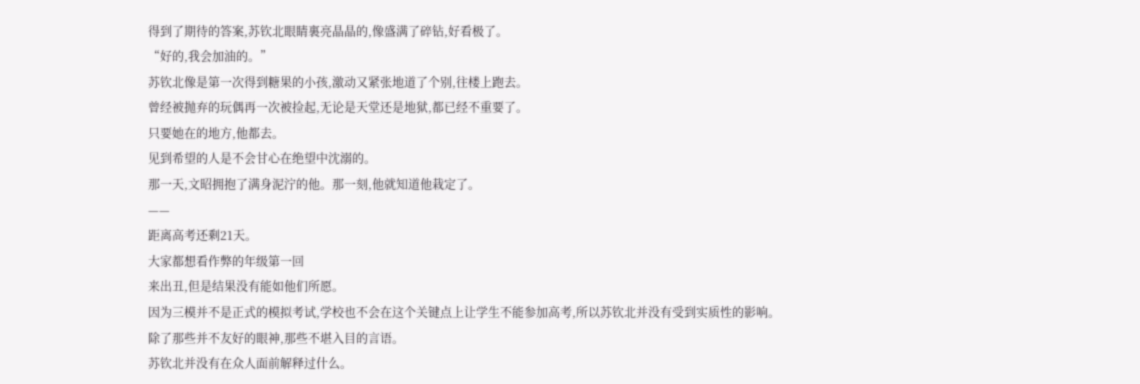得到了期待的答案,苏钦北眼睛裏亮晶晶的,像盛满了碎钻,好看极了。
“好的,我会加油的。”
苏钦北像是第一次得到糖果的小孩,激动又紧张地道了个别,往楼上跑去。
曾经被抛弃的玩偶再一次被捡起,无论是天堂还是地狱,都已经不重要了。
只要她在的地方,他都去。
见到希望的人是不会甘心在绝望中沈溺的。
那一天,文昭拥抱了满身泥泞的他。那一刻,他就知道他栽定了。
——
距离高考还剩21天。
大家都想看作弊的年级第一回
来出丑,但是结果没有能如他们所愿。
因为三模并不是正式的模拟考试,学校也不会在这个关键点上让学生不能参加高考,所以苏钦北并没有受到实质性的影响。
除了那些并不友好的眼神,那些不堪入目的言语。
苏钦北并没有在众人面前解释过什么。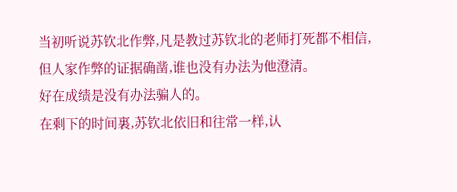当初听说苏钦北作弊,凡是教过苏钦北的老师打死都不相信,但人家作弊的证据确凿,谁也没有办法为他澄清。
好在成绩是没有办法骗人的。
在剩下的时间裏,苏钦北依旧和往常一样,认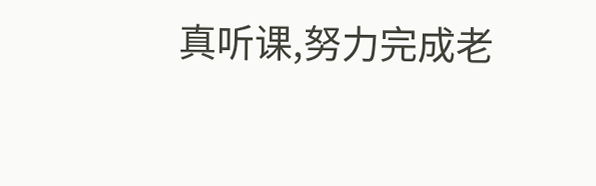真听课,努力完成老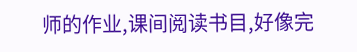师的作业,课间阅读书目,好像完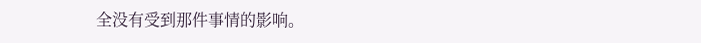全没有受到那件事情的影响。